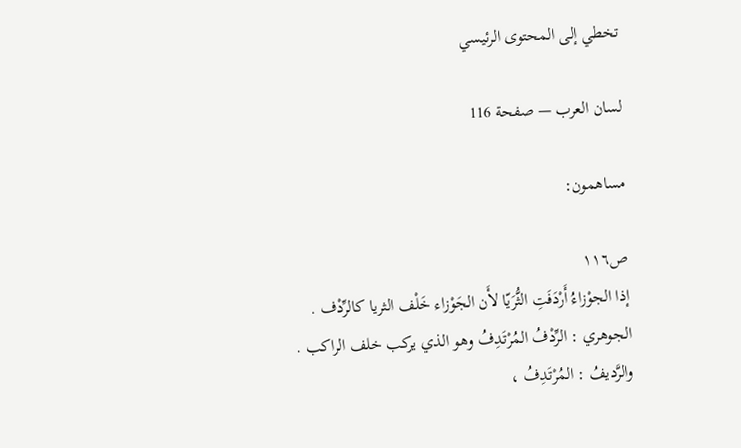تخطي إلى المحتوى الرئيسي

لسان العرب — صفحة 116

مساهمون:

ص١١٦
إذا الجوْزاءُ أَرْدَفَتِ الثُّرَيّا لأَن الجَوْزاء خَلْف الثريا كالرِّدْف . الجوهري : الرِّدْفُ المُرْتَدِفُ وهو الذي يركب خلف الراكب . والرَّديفُ : المُرْتَدِفُ ،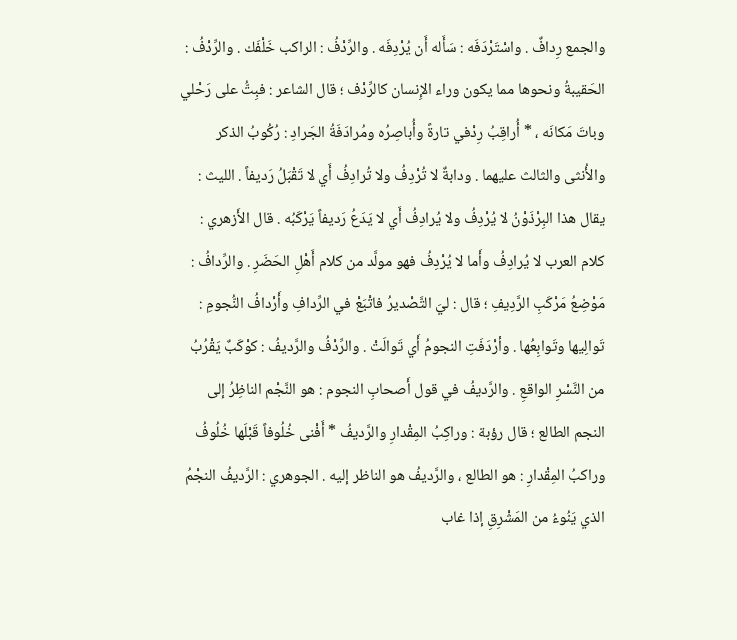والجمع رِدافٌ . واسْتَرْدَفَه : سَأَله أَن يُرْدِفَه . والرِّدْفُ : الراكب خَلْفَك . والرِّدْفُ : الحَقيبةُ ونحوها مما يكون وراء الإِنسان كالرِّدْف ؛ قال الشاعر : فبِتُّ على رَحْلي وباتَ مَكانَه ، * أُراقِبُ رِدْفي تارةً وأُباصِرُه ومُرادَفَةُ الجَرادِ : رُكُوبُ الذكر والأُنثى والثالث عليهما . ودابةٌ لا تُرْدِفُ ولا تُرادِفُ أَي لا تَقْبَلُ رَديفاً . الليث : يقال هذا البِرْذَوْنُ لا يُرْدِفُ ولا يُرادِفُ أَي لا يَدَعُ رَديفاً يَرْكَبُه . قال الأَزهري : كلام العرب لا يُرادِفُ وأَما لا يُرْدِفُ فهو مولَّد من كلام أَهْلِ الحَضَرِ . والرِّدافُ : مَوْضِعُ مَرْكَبِ الرَّدِيفِ ؛ قال : ليَ التَّصْديرُ فاتْبَعْ في الرِّدافِ وأَرْدافُ النُّجومِ : تَوالِيها وتَوابِعُها . وأرْدَفَتِ النجومُ أَي تَوالَتْ . والرِّدْفُ والرَّديفُ : كوْكَبٌ يَقْرُبُ من النَّسْرِ الواقعِ . والرَّديفُ في قول أَصحابِ النجوم : هو النَّجْم الناظِرُ إلى النجم الطالع ؛ قال رؤبة : وراكِبُ المِقْدارِ والرَّديفُ * أَفْنى خُلُوفاً قَبْلَها خُلُوفُ وراكبُ المِقْدارِ : هو الطالع ، والرَّديفُ هو الناظر إليه . الجوهري : الرَّديفُ النجْمُ الذي يَنُوءُ من المَشْرِقِ إذا غاب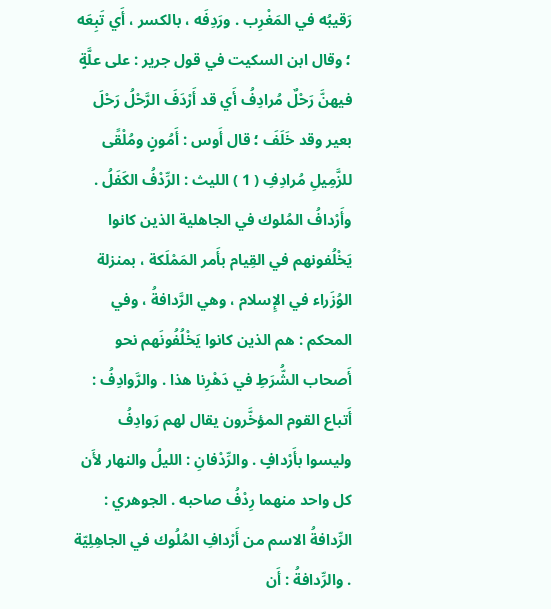رَقيبُه في المَغْرِب . ورَدِفَه ، بالكسر ، أَي تَبِعَه ؛ وقال ابن السكيت في قول جرير : على علَّةٍ فيهنَّ رَحْلٌ مُرادِفُ أَي قد أَرْدَفَ الرَّحْلُ رَحْلَ بعير وقد خَلَفَ ؛ قال أَوس : أَمُونٍ ومُلْقًى للزَّمِيلِ مُرادِفِ ( 1 ) الليث : الرِّدْفُ الكَفَلُ . وأَرْدافُ المُلوك في الجاهلية الذين كانوا يَخْلُفونهم في القِيام بأَمر المَمْلَكة ، بمنزلة الوُزَراء في الإِسلام ، وهي الرَّدافةُ ، وفي المحكم : هم الذين كانوا يَخْلُفُونَهم نحو أَصحاب الشُّرَطِ في دَهْرِنا هذا . والرَّوادِفُ : أَتباع القوم المؤخَّرون يقال لهم رَوادِفُ وليسوا بأَرْدافٍ . والرِّدْفانِ : الليلُ والنهار لأَن كل واحد منهما رِدْفُ صاحبه . الجوهري : الرِّدافةُ الاسم من أَرْدافِ المُلُوك في الجاهِلِيّة . والرِّدافةُ : أَن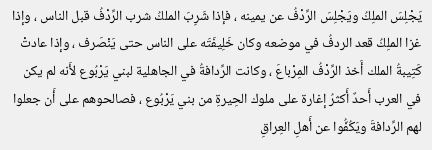يَجْلِسَ الملِكُ ويَجْلِسَ الرِّدْفُ عن يمينه ، فإذا شَرِبَ الملكُ شرب الرِّدْفُ قبل الناس ، وإذا غزا الملِكُ قعد الردفُ في موضعه وكان خَلِيفَتَه على الناس حتى يَنْصَرف ، وإذا عادتْ كَتِيبةُ الملك أَخذ الرِّدْفُ المِرْباعَ ، وكانت الرِّدافةُ في الجاهلية لبني يَرْبُوع لأَنه لم يكن في العرب أَحدٌ أَكثرُ إغارة على ملوك الحِيرةِ من بني يَرْبُوع ، فصالحوهم على أَن جعلوا لهم الرِّدافةَ ويَكُفُّوا عن أَهلِ العِراقِ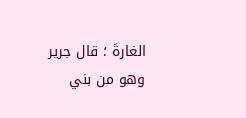الغارةَ ؛ قال جرير وهو من بني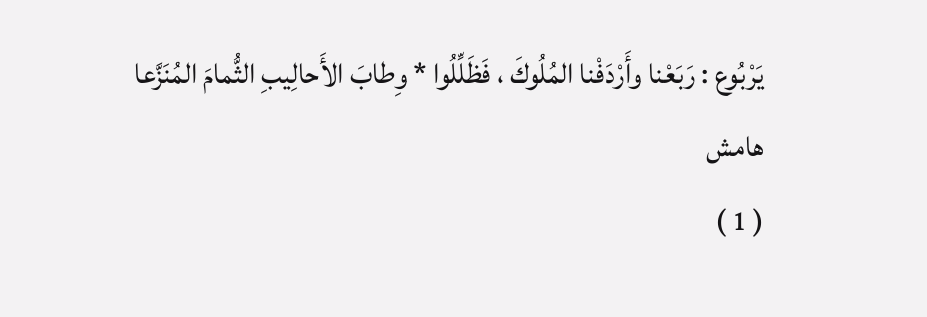يَرْبُوع : رَبَعْنا وأَرْدَفْنا المُلُوكَ ، فَظَلِّلُوا * وِطابَ الأَحالِيبِ الثُّمامَ المُنَزَّعا
هامش
( 1 )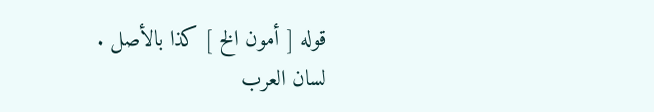قوله [ أمون الخ ] كذا بالأصل .
لسان العرب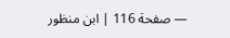— صفحة 116 | ابن منظور